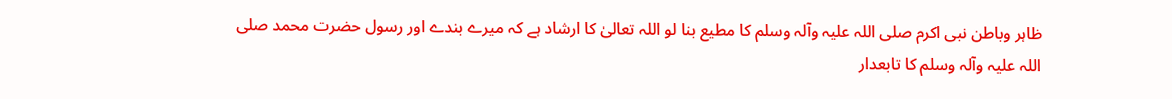ظاہر وباطن نبی اکرم صلی اللہ علیہ وآلہ وسلم کا مطیع بنا لو اللہ تعالیٰ کا ارشاد ہے کہ میرے بندے اور رسول حضرت محمد صلی اللہ علیہ وآلہ وسلم کا تابعدار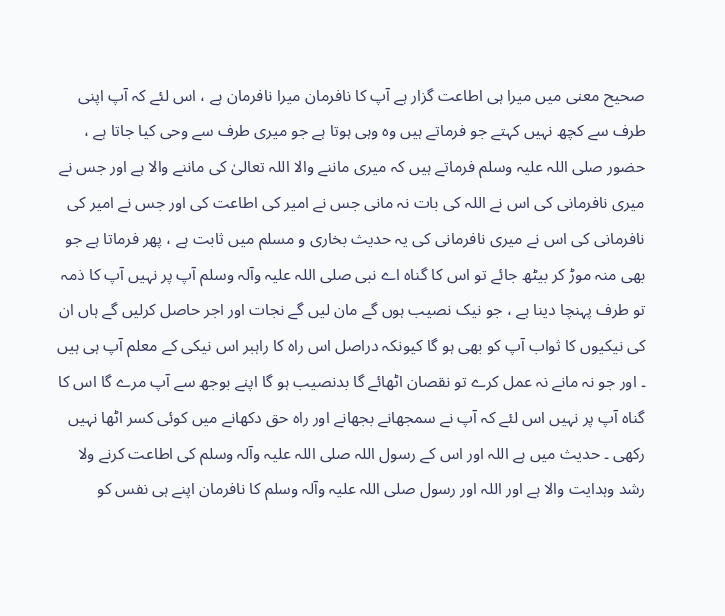صحیح معنی میں میرا ہی اطاعت گزار ہے آپ کا نافرمان میرا نافرمان ہے ، اس لئے کہ آپ اپنی طرف سے کچھ نہیں کہتے جو فرماتے ہیں وہ وہی ہوتا ہے جو میری طرف سے وحی کیا جاتا ہے ، حضور صلی اللہ علیہ وسلم فرماتے ہیں کہ میری ماننے والا اللہ تعالیٰ کی ماننے والا ہے اور جس نے میری نافرمانی کی اس نے اللہ کی بات نہ مانی جس نے امیر کی اطاعت کی اور جس نے امیر کی نافرمانی کی اس نے میری نافرمانی کی یہ حدیث بخاری و مسلم میں ثابت ہے ، پھر فرماتا ہے جو بھی منہ موڑ کر بیٹھ جائے تو اس کا گناہ اے نبی صلی اللہ علیہ وآلہ وسلم آپ پر نہیں آپ کا ذمہ تو طرف پہنچا دینا ہے ، جو نیک نصیب ہوں گے مان لیں گے نجات اور اجر حاصل کرلیں گے ہاں ان کی نیکیوں کا ثواب آپ کو بھی ہو گا کیونکہ دراصل اس راہ کا راہبر اس نیکی کے معلم آپ ہی ہیں ۔ اور جو نہ مانے نہ عمل کرے تو نقصان اٹھائے گا بدنصیب ہو گا اپنے بوجھ سے آپ مرے گا اس کا گناہ آپ پر نہیں اس لئے کہ آپ نے سمجھانے بجھانے اور راہ حق دکھانے میں کوئی کسر اٹھا نہیں رکھی ۔ حدیث میں ہے اللہ اور اس کے رسول اللہ صلی اللہ علیہ وآلہ وسلم کی اطاعت کرنے ولا رشد وہدایت والا ہے اور اللہ اور رسول صلی اللہ علیہ وآلہ وسلم کا نافرمان اپنے ہی نفس کو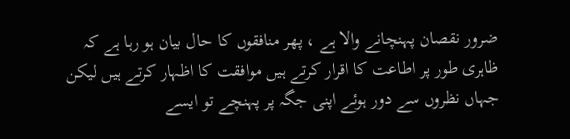ضرور نقصان پہنچانے والا ہے ، پھر منافقوں کا حال بیان ہو رہا ہے کہ ظاہری طور پر اطاعت کا اقرار کرتے ہیں موافقت کا اظہار کرتے ہیں لیکن جہاں نظروں سے دور ہوئے اپنی جگہ پر پہنچے تو ایسے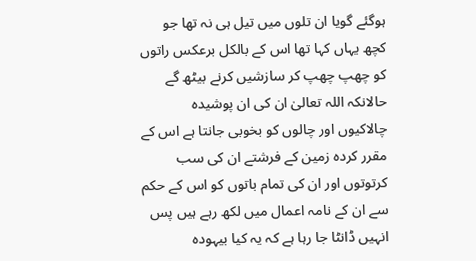ہوگئے گویا ان تلوں میں تیل ہی نہ تھا جو کچھ یہاں کہا تھا اس کے بالکل برعکس راتوں کو چھپ چھپ کر سازشیں کرنے بیٹھ گے حالانکہ اللہ تعالیٰ ان کی ان پوشیدہ چالاکیوں اور چالوں کو بخوبی جانتا ہے اس کے مقرر کردہ زمین کے فرشتے ان کی سب کرتوتوں اور ان کی تمام باتوں کو اس کے حکم سے ان کے نامہ اعمال میں لکھ رہے ہیں پس انہیں ڈانٹا جا رہا ہے کہ یہ کیا بیہودہ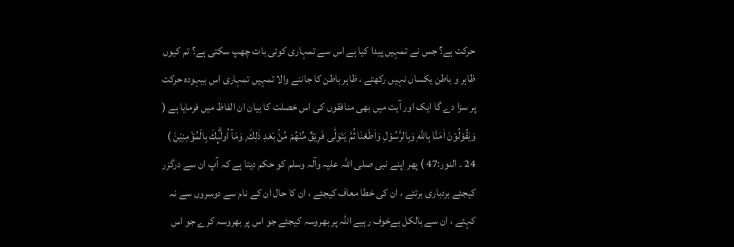حرکت ہے؟ جس نے تمہیں پیدا کیا ہے اس سے تمہاری کوئی بات چھپ سکتی ہے؟ تم کیوں ظاہر و باطن یکساں نہیں رکھتے ، ظاہر باطن کا جاننے والا تمہیں تمہاری اس بیہودہ حرکت پر سزا دے گا ایک اور آیت میں بھی منافقوں کی اس خصلت کا بیان ان الفاظ میں فرمایا ہے ( وَيَقُوْلُوْنَ اٰمَنَّا بِاللّٰهِ وَبِالرَّسُوْلِ وَاَطَعْنَا ثُمَّ يَتَوَلّٰى فَرِيْقٌ مِّنْهُمْ مِّنْۢ بَعْدِ ذٰلِكَ ۭ وَمَآ اُولٰۗىِٕكَ بِالْمُؤْمِنِيْنَ ) 24 ۔ النور:47 ) پھر اپنے نبی صلی اللہ علیہ وآلہ وسلم کو حکم دیتا ہے کہ آپ ان سے درگزر کیجئے بردباری برتئے ، ان کی خطا معاف کیجئے ، ان کا حال ان کے نام سے دوسروں سے نہ کہئے ، ان سے بالکل بےخوف رہیے اللہ پر بھروسہ کیجئے جو اس پر بھروسہ کرے جو اس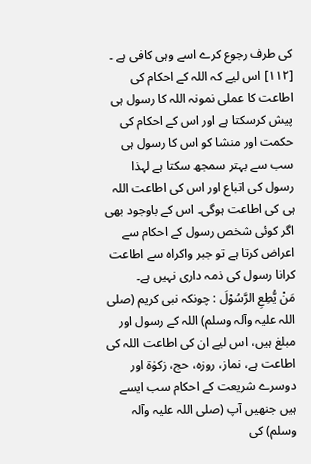کی طرف رجوع کرے اسے وہی کافی ہے ۔
[١١٢] اس لیے کہ اللہ کے احکام کی اطاعت کا عملی نمونہ اللہ کا رسول ہی پیش کرسکتا ہے اور اس کے احکام کی حکمت اور منشا کو اس کا رسول ہی سب سے بہتر سمجھ سکتا ہے لہذا رسول کی اتباع اور اس کی اطاعت اللہ ہی کی اطاعت ہوگی۔ اس کے باوجود بھی اگر کوئی شخص رسول کے احکام سے اعراض کرتا ہے تو جبر واکراہ سے اطاعت کرانا رسول کی ذمہ داری نہیں ہے۔
مَنْ يُّطِعِ الرَّسُوْلَ : چونکہ نبی کریم (صلی اللہ علیہ وآلہ وسلم) اللہ کے رسول اور مبلغ ہیں، اس لیے ان کی اطاعت اللہ کی اطاعت ہے، نماز، روزہ، حج، زکوٰۃ اور دوسرے شریعت کے احکام سب ایسے ہیں جنھیں آپ (صلی اللہ علیہ وآلہ وسلم) کی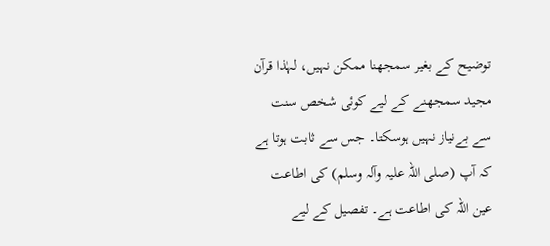توضیح کے بغیر سمجھنا ممکن نہیں، لہٰذا قرآن مجید سمجھنے کے لیے کوئی شخص سنت سے بےنیاز نہیں ہوسکتا۔ جس سے ثابت ہوتا ہے کہ آپ (صلی اللہ علیہ وآلہ وسلم) کی اطاعت عین اللہ کی اطاعت ہے۔ تفصیل کے لیے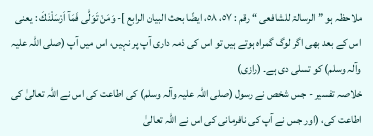ملاحظہ ہو ” الرسالۃ للشافعی “ رقم : ٥٧، ٥٨، ایضًا بحث البیان الرابع ]- وَمَنْ تَوَلّٰى فَمَآ اَرْسَلْنٰكَ : یعنی اس کے بعد بھی اگر لوگ گمراہ ہوتے ہیں تو اس کی ذمہ داری آپ پر نہیں، اس میں آپ (صلی اللہ علیہ وآلہ وسلم) کو تسلی دی ہے۔ (رازی)
خلاصہ تفسیر - جس شخص نے رسول (صلی اللہ علیہ وآلہ وسلم) کی اطاعت کی اس نے اللہ تعالیٰ کی اطاعت کی، (اور جس نے آپ کی نافرمانی کی اس نے اللہ تعالیٰ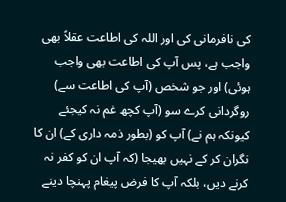کی نافرمانی کی اور اللہ کی اطاعت عقلاً بھی واجب ہے، پس آپ کی اطاعت بھی واجب ہوئی) اور جو شخص (آپ کی اطاعت سے) روگردانی کرے سو (آپ کچھ غم نہ کیجئے کیونکہ ہم نے) آپ کو (بطور ذمہ داری کے) ان کا نگران کر کے نہیں بھیجا (کہ آپ ان کو کفر نہ کرنے دیں، بلکہ آپ کا فرض پیغام پہنچا دینے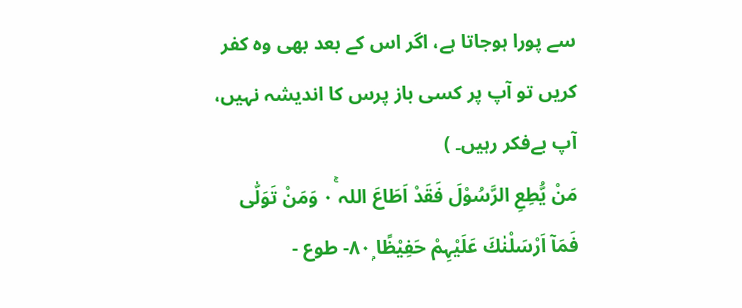سے پورا ہوجاتا ہے، اگر اس کے بعد بھی وہ کفر کریں تو آپ پر کسی باز پرس کا اندیشہ نہیں، آپ بےفکر رہیں۔ )
مَنْ يُّطِعِ الرَّسُوْلَ فَقَدْ اَطَاعَ اللہ ٠ۚ وَمَنْ تَوَلّٰى فَمَآ اَرْسَلْنٰكَ عَلَيْہِمْ حَفِيْظًا ٨٠ۭ- طوع -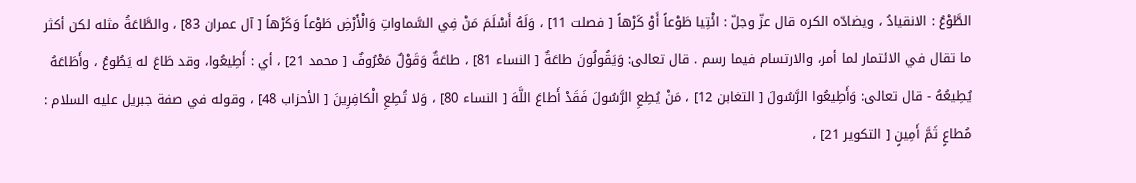الطَّوْعُ : الانقیادُ ، ويضادّه الكره قال عزّ وجلّ : ائْتِيا طَوْعاً أَوْ كَرْهاً [ فصلت 11] ، وَلَهُ أَسْلَمَ مَنْ فِي السَّماواتِ وَالْأَرْضِ طَوْعاً وَكَرْهاً [ آل عمران 83] ، والطَّاعَةُ مثله لکن أكثر ما تقال في الائتمار لما أمر، والارتسام فيما رسم . قال تعالی: وَيَقُولُونَ طاعَةٌ [ النساء 81] ، طاعَةٌ وَقَوْلٌ مَعْرُوفٌ [ محمد 21] ، أي : أَطِيعُوا، وقد طَاعَ له يَطُوعُ ، وأَطَاعَهُ يُطِيعُهُ - قال تعالی: وَأَطِيعُوا الرَّسُولَ [ التغابن 12] ، مَنْ يُطِعِ الرَّسُولَ فَقَدْ أَطاعَ اللَّهَ [ النساء 80] ، وَلا تُطِعِ الْكافِرِينَ [ الأحزاب 48] ، وقوله في صفة جبریل عليه السلام : مُطاعٍ ثَمَّ أَمِينٍ [ التکوير 21] ،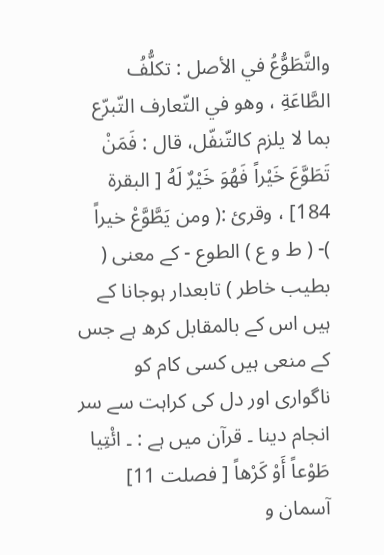والتَّطَوُّعُ في الأصل : تكلُّفُ الطَّاعَةِ ، وهو في التّعارف التّبرّع بما لا يلزم کالتّنفّل، قال : فَمَنْ تَطَوَّعَ خَيْراً فَهُوَ خَيْرٌ لَهُ [ البقرة 184] ، وقرئ :( ومن يَطَّوَّعْ خيراً )- ( ط و ع ) الطوع - کے معنی ( بطیب خاطر ) تابعدار ہوجانا کے ہیں اس کے بالمقابل کرھ ہے جس کے منعی ہیں کسی کام کو ناگواری اور دل کی کراہت سے سر انجام دینا ۔ قرآن میں ہے : ۔ ائْتِيا طَوْعاً أَوْ كَرْهاً [ فصلت 11] آسمان و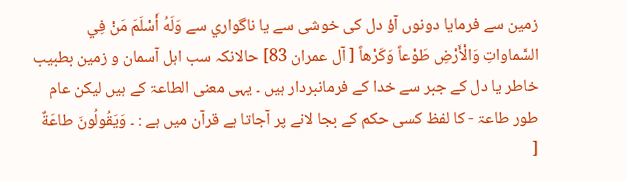زمین سے فرمایا دونوں آؤ دل کی خوشی سے یا ناگواري سے وَلَهُ أَسْلَمَ مَنْ فِي السَّماواتِ وَالْأَرْضِ طَوْعاً وَكَرْهاً [ آل عمران 83] حالانکہ سب اہل آسمان و زمین بطبیب خاطر یا دل کے جبر سے خدا کے فرمانبردار ہیں ۔ یہی معنی الطاعۃ کے ہیں لیکن عام طور طاعۃ - کا لفظ کسی حکم کے بجا لانے پر آجاتا ہے قرآن میں ہے : ۔ وَيَقُولُونَ طاعَةٌ [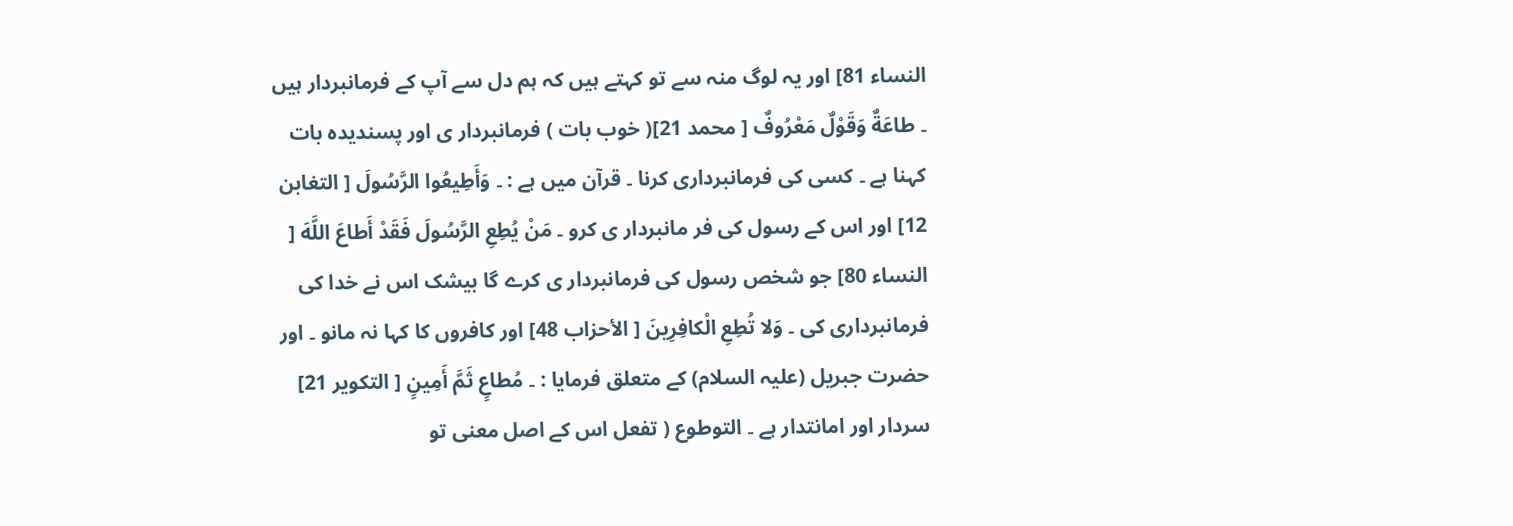النساء 81] اور یہ لوگ منہ سے تو کہتے ہیں کہ ہم دل سے آپ کے فرمانبردار ہیں ۔ طاعَةٌ وَقَوْلٌ مَعْرُوفٌ [ محمد 21]( خوب بات ) فرمانبردار ی اور پسندیدہ بات کہنا ہے ۔ کسی کی فرمانبرداری کرنا ۔ قرآن میں ہے : ۔ وَأَطِيعُوا الرَّسُولَ [ التغابن 12] اور اس کے رسول کی فر مانبردار ی کرو ۔ مَنْ يُطِعِ الرَّسُولَ فَقَدْ أَطاعَ اللَّهَ [ النساء 80] جو شخص رسول کی فرمانبردار ی کرے گا بیشک اس نے خدا کی فرمانبرداری کی ۔ وَلا تُطِعِ الْكافِرِينَ [ الأحزاب 48] اور کافروں کا کہا نہ مانو ۔ اور حضرت جبریل (علیہ السلام) کے متعلق فرمایا : ۔ مُطاعٍ ثَمَّ أَمِينٍ [ التکوير 21] سردار اور امانتدار ہے ۔ التوطوع ( تفعل اس کے اصل معنی تو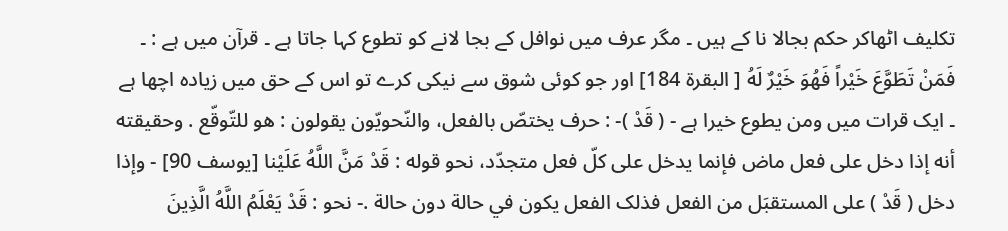تکلیف اٹھاکر حکم بجالا نا کے ہیں ۔ مگر عرف میں نوافل کے بجا لانے کو تطوع کہا جاتا ہے ۔ قرآن میں ہے : ۔ فَمَنْ تَطَوَّعَ خَيْراً فَهُوَ خَيْرٌ لَهُ [ البقرة 184] اور جو کوئی شوق سے نیکی کرے تو اس کے حق میں زیادہ اچھا ہے ۔ ایک قرات میں ومن یطوع خیرا ہے - ( قَدْ )- : حرف يختصّ بالفعل، والنّحويّون يقولون : هو للتّوقّع . وحقیقته أنه إذا دخل علی فعل ماض فإنما يدخل علی كلّ فعل متجدّد، نحو قوله : قَدْ مَنَّ اللَّهُ عَلَيْنا [يوسف 90] - وإذا دخل ( قَدْ ) علی المستقبَل من الفعل فذلک الفعل يكون في حالة دون حالة .- نحو : قَدْ يَعْلَمُ اللَّهُ الَّذِينَ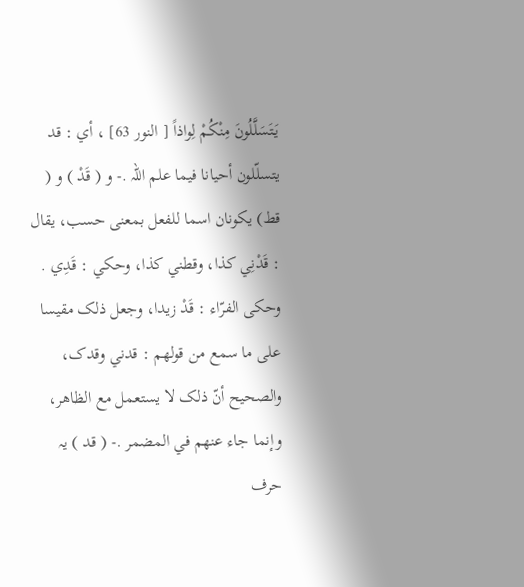يَتَسَلَّلُونَ مِنْكُمْ لِواذاً [ النور 63] ، أي : قد يتسلّلون أحيانا فيما علم اللہ .- و ( قَدْ ) و ( قط) يکونان اسما للفعل بمعنی حسب، يقال : قَدْنِي كذا، وقطني كذا، وحكي : قَدِي . وحكى الفرّاء : قَدْ زيدا، وجعل ذلک مقیسا علی ما سمع من قولهم : قدني وقدک، والصحیح أنّ ذلک لا يستعمل مع الظاهر، وإنما جاء عنهم في المضمر .- ( قد ) یہ حرف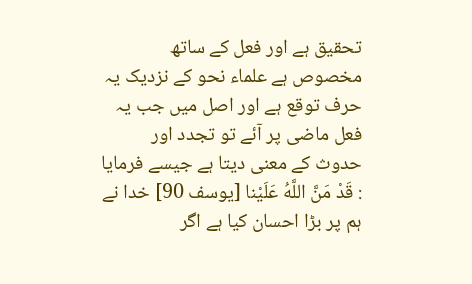تحقیق ہے اور فعل کے ساتھ مخصوص ہے علماء نحو کے نزدیک یہ حرف توقع ہے اور اصل میں جب یہ فعل ماضی پر آئے تو تجدد اور حدوث کے معنی دیتا ہے جیسے فرمایا : قَدْ مَنَّ اللَّهُ عَلَيْنا [يوسف 90] خدا نے ہم پر بڑا احسان کیا ہے اگر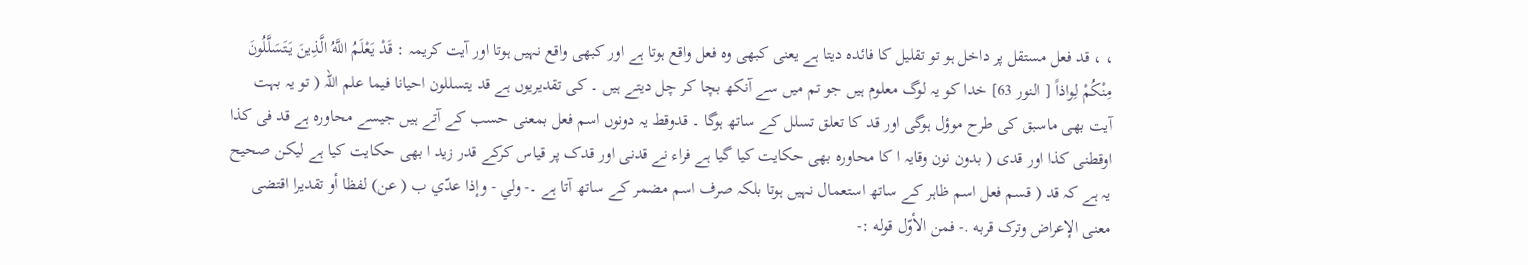، ، قد فعل مستقل پر داخل ہو تو تقلیل کا فائدہ دیتا ہے یعنی کبھی وہ فعل واقع ہوتا ہے اور کبھی واقع نہیں ہوتا اور آیت کریمہ : قَدْ يَعْلَمُ اللَّهُ الَّذِينَ يَتَسَلَّلُونَ مِنْكُمْ لِواذاً [ النور 63] خدا کو یہ لوگ معلوم ہیں جو تم میں سے آنکھ بچا کر چل دیتے ہیں ۔ کی تقدیریوں ہے قد یتسللون احیانا فیما علم اللہ ( تو یہ بہت آیت بھی ماسبق کی طرح موؤل ہوگی اور قد کا تعلق تسلل کے ساتھ ہوگا ۔ قدوقط یہ دونوں اسم فعل بمعنی حسب کے آتے ہیں جیسے محاورہ ہے قد فی کذا اوقطنی کذا اور قدی ( بدون نون وقایہ ا کا محاورہ بھی حکایت کیا گیا ہے فراء نے قدنی اور قدک پر قیاس کرکے قدر زید ا بھی حکایت کیا ہے لیکن صحیح یہ ہے کہ قد ( قسم فعل اسم ظاہر کے ساتھ استعمال نہیں ہوتا بلکہ صرف اسم مضمر کے ساتھ آتا ہے ۔- ولي - وإذا عدّي ب ( عن) لفظا أو تقدیرا اقتضی معنی الإعراض وترک قربه .- فمن الأوّل قوله :-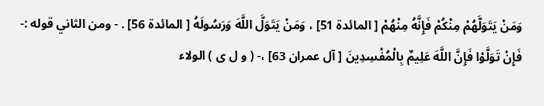وَمَنْ يَتَوَلَّهُمْ مِنْكُمْ فَإِنَّهُ مِنْهُمْ [ المائدة 51] ، وَمَنْ يَتَوَلَّ اللَّهَ وَرَسُولَهُ [ المائدة 56] . - ومن الثاني قوله :- فَإِنْ تَوَلَّوْا فَإِنَّ اللَّهَ عَلِيمٌ بِالْمُفْسِدِينَ [ آل عمران 63] ،- ( و ل ی ) الولاء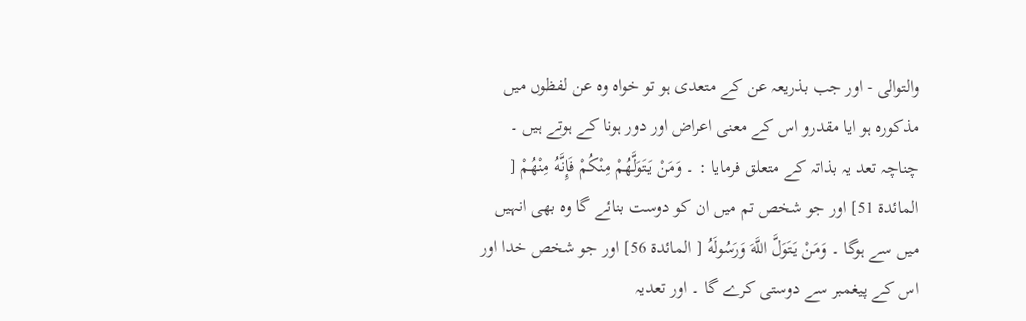والتوالی - اور جب بذریعہ عن کے متعدی ہو تو خواہ وہ عن لفظوں میں مذکورہ ہو ایا مقدرو اس کے معنی اعراض اور دور ہونا کے ہوتے ہیں ۔ چناچہ تعد یہ بذاتہ کے متعلق فرمایا : ۔ وَمَنْ يَتَوَلَّهُمْ مِنْكُمْ فَإِنَّهُ مِنْهُمْ [ المائدة 51] اور جو شخص تم میں ان کو دوست بنائے گا وہ بھی انہیں میں سے ہوگا ۔ وَمَنْ يَتَوَلَّ اللَّهَ وَرَسُولَهُ [ المائدة 56] اور جو شخص خدا اور اس کے پیغمبر سے دوستی کرے گا ۔ اور تعدیہ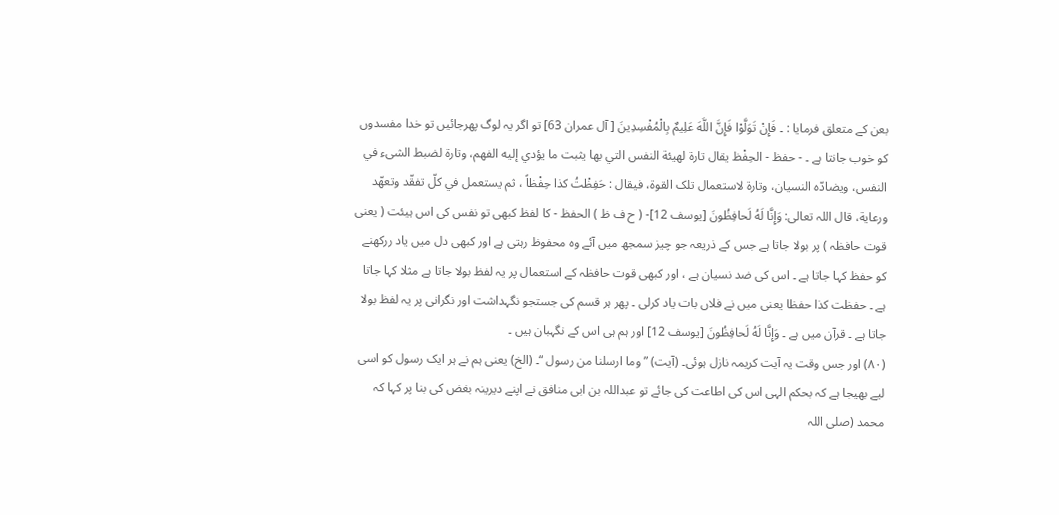بعن کے متعلق فرمایا : ۔ فَإِنْ تَوَلَّوْا فَإِنَّ اللَّهَ عَلِيمٌ بِالْمُفْسِدِينَ [ آل عمران 63] تو اگر یہ لوگ پھرجائیں تو خدا مفسدوں کو خوب جانتا ہے ۔ - حفظ - الحِفْظ يقال تارة لهيئة النفس التي بها يثبت ما يؤدي إليه الفهم، وتارة لضبط الشیء في النفس، ويضادّه النسیان، وتارة لاستعمال تلک القوة، فيقال : حَفِظْتُ كذا حِفْظاً ، ثم يستعمل في كلّ تفقّد وتعهّد ورعاية، قال اللہ تعالی: وَإِنَّا لَهُ لَحافِظُونَ [يوسف 12]- ( ح ف ظ ) الحفظ - کا لفظ کبھی تو نفس کی اس ہیئت ( یعنی قوت حافظہ ) پر بولا جاتا ہے جس کے ذریعہ جو چیز سمجھ میں آئے وہ محفوظ رہتی ہے اور کبھی دل میں یاد ررکھنے کو حفظ کہا جاتا ہے ۔ اس کی ضد نسیان ہے ، اور کبھی قوت حافظہ کے استعمال پر یہ لفظ بولا جاتا ہے مثلا کہا جاتا ہے ۔ حفظت کذا حفظا یعنی میں نے فلاں بات یاد کرلی ۔ پھر ہر قسم کی جستجو نگہداشت اور نگرانی پر یہ لفظ بولا جاتا ہے ۔ قرآن میں ہے ۔ وَإِنَّا لَهُ لَحافِظُونَ [يوسف 12] اور ہم ہی اس کے نگہبان ہیں ۔
(٨٠) اور جس وقت یہ آیت کریمہ نازل ہوئی۔ (آیت) ” وما ارسلنا من رسول “۔ (الخ) یعنی ہم نے ہر ایک رسول کو اسی لیے بھیجا ہے کہ بحکم الہی اس کی اطاعت کی جائے تو عبداللہ بن ابی منافق نے اپنے دیرینہ بغض کی بنا پر کہا کہ محمد (صلی اللہ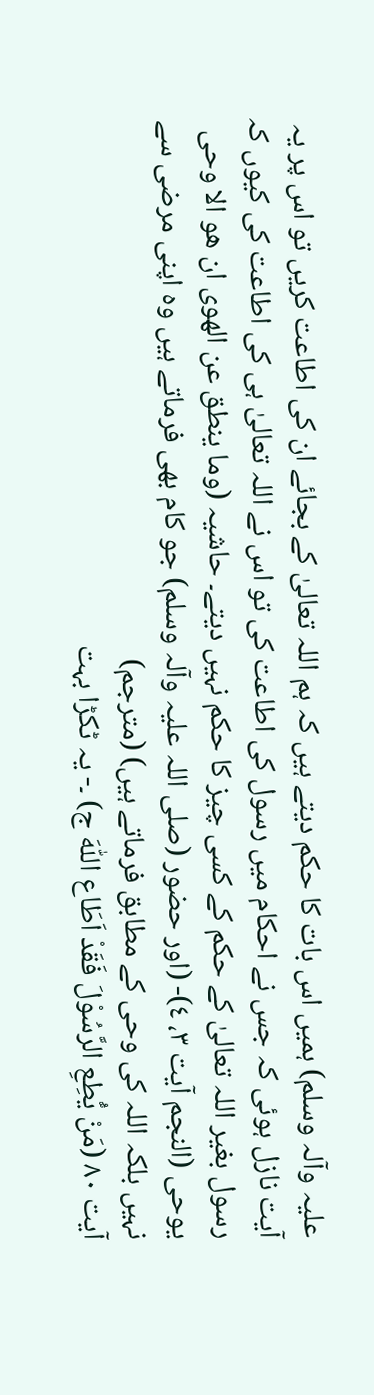علیہ وآلہ وسلم) ہمیں اس بات کا حکم دیتے ہیں کہ ہم اللہ تعالیٰ کے بجائے ان کی اطاعت کریں تو اس پر یہ آیت نازل ہوئی کہ جس نے احکام میں رسول کی اطاعت کی تو اس نے اللہ تعالیٰ ہی کی اطاعت کی کیوں کہ رسول بغیر اللہ تعالیٰ کے حکم کے کسی چیز کا حکم نہیں دیتے۔ حاشیہ (وما ینطق عن الھوی ان ھو الا وحی یوحی (النجم آیت ٣، ٤)- (اور حضور (صلی اللہ علیہ وآلہ وسلم) جو کام بھی فرماتے ہیں وہ اپنی مرضی سے نہیں بلکہ اللہ کی وحی کے مطابق فرماتے ہیں) (مترجم)
آیت ٨٠ (مَنْ یُّطِعِ الرَّسُوْلَ فَقَدْ اَطَاع اللّٰہَ ج) ۔- یہ ٹکڑا بہت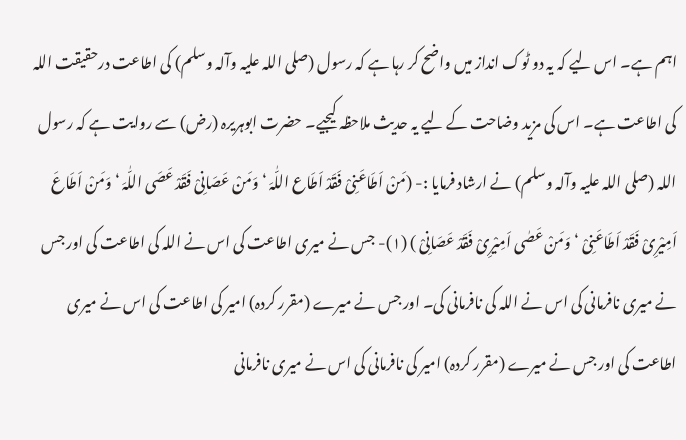اہم ہے۔ اس لیے کہ یہ دو ٹوک انداز میں واضح کر رہا ہے کہ رسول (صلی اللہ علیہ وآلہ وسلم) کی اطاعت درحقیقت اللہ کی اطاعت ہے۔ اس کی مزید وضاحت کے لیے یہ حدیث ملاحظہ کیجیے۔ حضرت ابوہریرہ (رض) سے روایت ہے کہ رسول اللہ (صلی اللہ علیہ وآلہ وسلم) نے ارشاد فرمایا :- (مَنْ اَطَاعَنِیْ فَقَدْ اَطَاع اللّٰہَ ‘ وَمَنْ عَصَانِیْ فَقَدْ عَصَی اللّٰہَ ‘ وَمَنْ اَطَاعَ اَمِیْرِیْ فَقَدْ اَطَاعَنِیْ ‘ وَمَنْ عَصٰی اَمِیْرِیْ فَقَدْ عَصَانِیْ ) (١)- جس نے میری اطاعت کی اس نے اللہ کی اطاعت کی اور جس نے میری نافرمانی کی اس نے اللہ کی نافرمانی کی۔ اور جس نے میرے (مقرر کردہ) امیر کی اطاعت کی اس نے میری اطاعت کی اور جس نے میرے (مقرر کردہ) امیر کی نافرمانی کی اس نے میری نافرمانی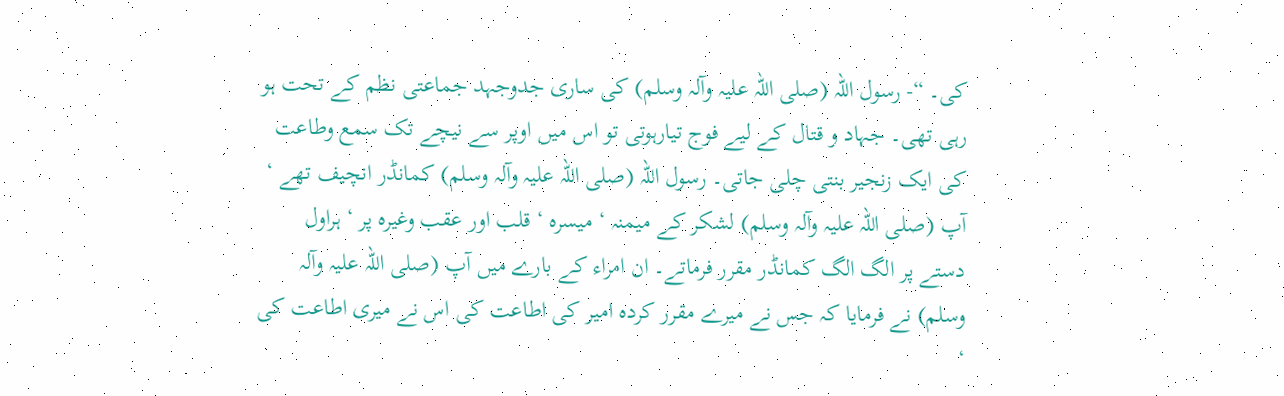کی۔ “- رسول اللہ (صلی اللہ علیہ وآلہ وسلم) کی ساری جدوجہد جماعتی نظم کے تحت ہو رہی تھی۔ جہاد و قتال کے لیے فوج تیارہوتی تو اس میں اوپر سے نیچے تک سمع وطاعت کی ایک زنجیر بنتی چلی جاتی۔ رسول اللہ (صلی اللہ علیہ وآلہ وسلم) کمانڈر انچیف تھے ‘ آپ (صلی اللہ علیہ وآلہ وسلم) لشکر کے میمنہ ‘ میسرہ ‘ قلب اور عقب وغیرہ پر ‘ ہراول دستے پر الگ الگ کمانڈر مقرر فرماتے۔ ان امراء کے بارے میں آپ (صلی اللہ علیہ وآلہ وسلم) نے فرمایا کہ جس نے میرے مقرر کردہ امیر کی اطاعت کی اس نے میری اطاعت کی ‘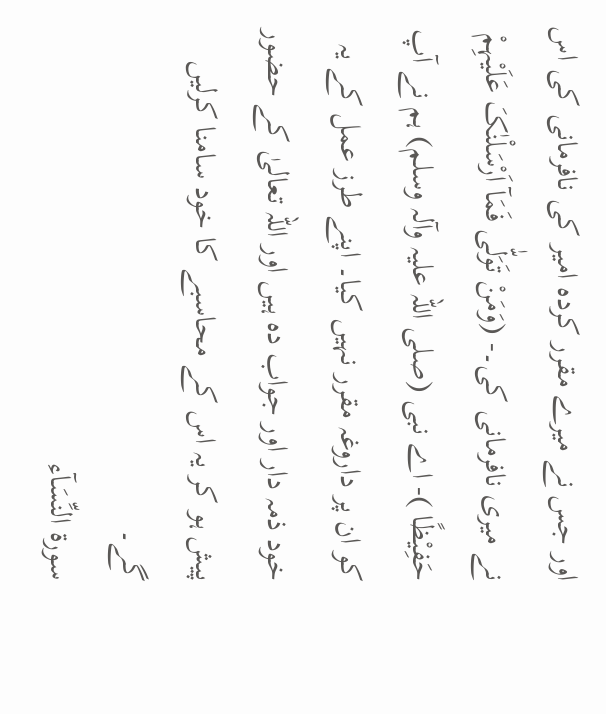اور جس نے میرے مقرر کردہ امیر کی نافرمانی کی اس نے میری نافرمانی کی۔- (وَمَنْ تَوَلّٰی فَمَآ اَرْسَلْنٰکَ عَلَیْہِمْ حَفِیْظًا )- اے نبی (صلی اللہ علیہ وآلہ وسلم) ہم نے آپ کو ان پر داروغہ مقرر نہیں کیا۔ اپنے طرز عمل کے یہ خود ذمہ دار اور جواب دہ ہیں اور اللہ تعالیٰ کے حضور پیش ہو کر یہ اس کے محاسبے کا خود سامنا کرلیں گے۔
سورة النِّسَآء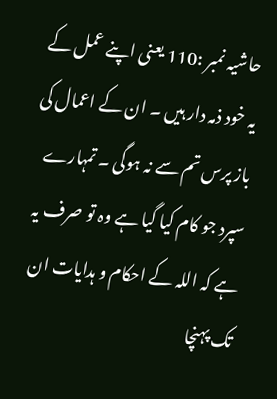حاشیہ نمبر :110 یعنی اپنے عمل کے یہ خود ذمہ دار ہیں ۔ ان کے اعمال کی باز پرس تم سے نہ ہوگی ۔ تمہارے سپرد جو کام کیا گیا ہے وہ تو صرف یہ ہے کہ اللہ کے احکام و ہدایات ان تک پہنچا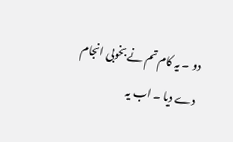دو ۔ یہ کام تم نے بخوبی انجام دے دیا ۔ اب یہ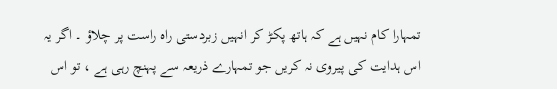تمہارا کام نہیں ہے کہ ہاتھ پکڑ کر انہیں زبردستی راہ راست پر چلاؤ ۔ اگر یہ اس ہدایت کی پیروی نہ کریں جو تمہارے ذریعہ سے پہنچ رہی ہے ، تو اس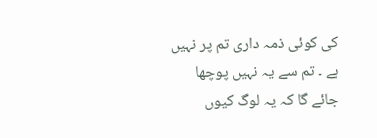کی کوئی ذمہ داری تم پر نہیں ہے ۔ تم سے یہ نہیں پوچھا جائے گا کہ یہ لوگ کیوں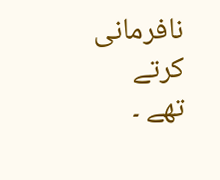نافرمانی کرتے تھے ۔